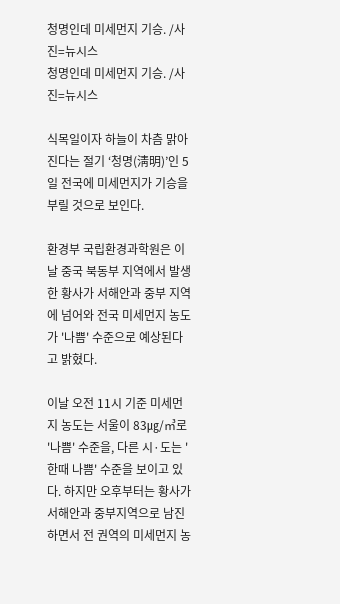청명인데 미세먼지 기승. /사진=뉴시스
청명인데 미세먼지 기승. /사진=뉴시스

식목일이자 하늘이 차츰 맑아진다는 절기 ‘청명(淸明)’인 5일 전국에 미세먼지가 기승을 부릴 것으로 보인다.

환경부 국립환경과학원은 이날 중국 북동부 지역에서 발생한 황사가 서해안과 중부 지역에 넘어와 전국 미세먼지 농도가 '나쁨' 수준으로 예상된다고 밝혔다.

이날 오전 11시 기준 미세먼지 농도는 서울이 83㎍/㎥로 '나쁨' 수준을, 다른 시·도는 '한때 나쁨' 수준을 보이고 있다. 하지만 오후부터는 황사가 서해안과 중부지역으로 남진하면서 전 권역의 미세먼지 농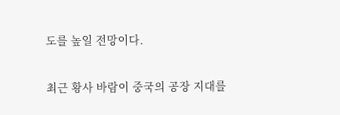도를 높일 전망이다.

최근 황사 바람이 중국의 공장 지대를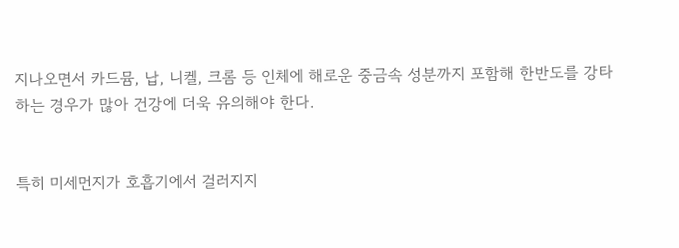지나오면서 카드뮴, 납, 니켈, 크롬 등 인체에 해로운 중금속 성분까지 포함해 한반도를 강타하는 경우가 많아 건강에 더욱 유의해야 한다.


특히 미세먼지가 호흡기에서 걸러지지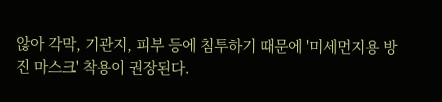않아 각막, 기관지, 피부 등에 침투하기 때문에 '미세먼지용 방진 마스크' 착용이 권장된다.